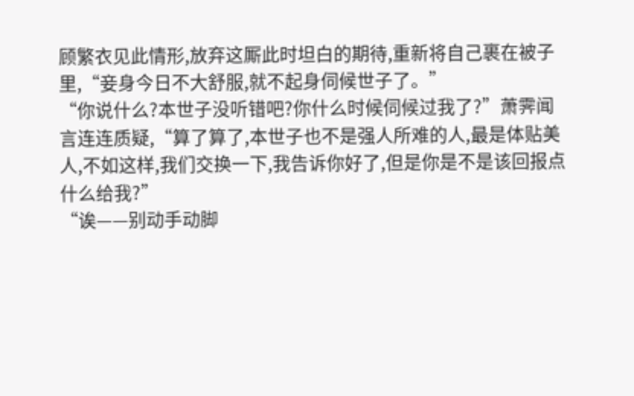顾繁衣见此情形,放弃这厮此时坦白的期待,重新将自己裹在被子里,“妾身今日不大舒服,就不起身伺候世子了。”
“你说什么?本世子没听错吧?你什么时候伺候过我了?”萧霁闻言连连质疑,“算了算了,本世子也不是强人所难的人,最是体贴美人,不如这样,我们交换一下,我告诉你好了,但是你是不是该回报点什么给我?”
“诶——别动手动脚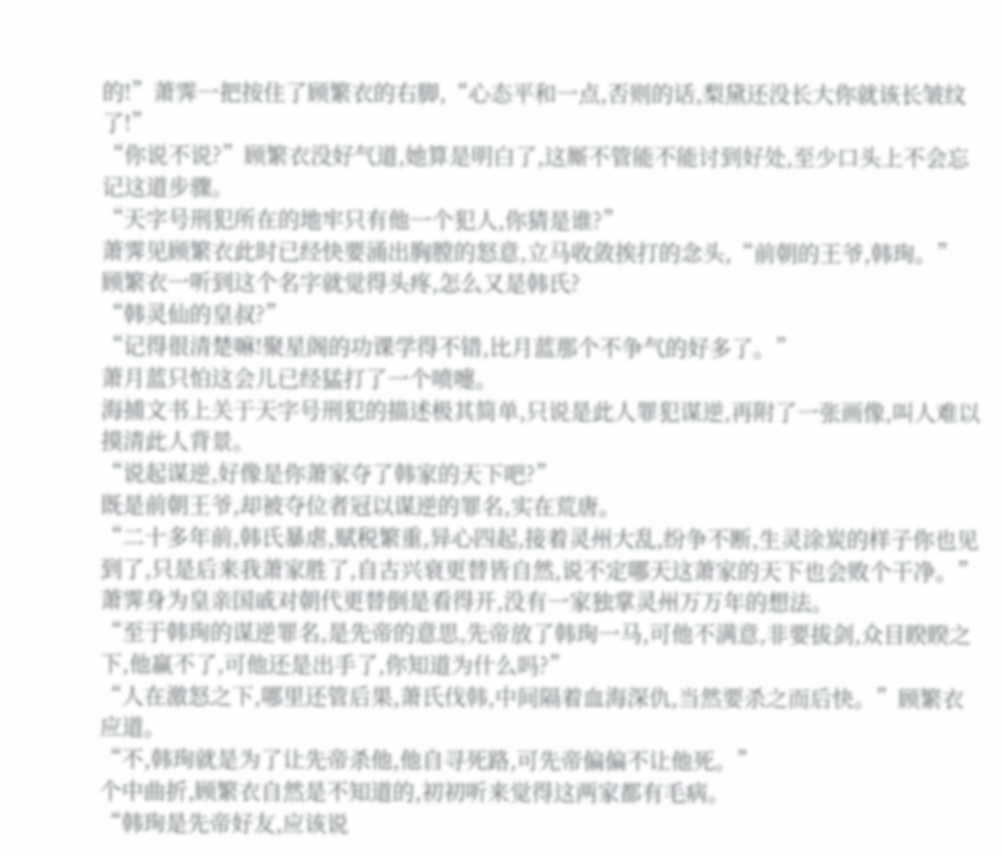的!”萧霁一把按住了顾繁衣的右脚,“心态平和一点,否则的话,梨黛还没长大你就该长皱纹了!”
“你说不说?”顾繁衣没好气道,她算是明白了,这厮不管能不能讨到好处,至少口头上不会忘记这道步骤。
“天字号刑犯所在的地牢只有他一个犯人,你猜是谁?”
萧霁见顾繁衣此时已经快要涌出胸膛的怒意,立马收敛挨打的念头,“前朝的王爷,韩珣。”
顾繁衣一听到这个名字就觉得头疼,怎么又是韩氏?
“韩灵仙的皇叔?”
“记得很清楚嘛!聚星阁的功课学得不错,比月蓝那个不争气的好多了。”
萧月蓝只怕这会儿已经猛打了一个喷嚏。
海捕文书上关于天字号刑犯的描述极其简单,只说是此人罪犯谋逆,再附了一张画像,叫人难以摸清此人背景。
“说起谋逆,好像是你萧家夺了韩家的天下吧?”
既是前朝王爷,却被夺位者冠以谋逆的罪名,实在荒唐。
“二十多年前,韩氏暴虐,赋税繁重,异心四起,接着灵州大乱,纷争不断,生灵涂炭的样子你也见到了,只是后来我萧家胜了,自古兴衰更替皆自然,说不定哪天这萧家的天下也会败个干净。”萧霁身为皇亲国戚对朝代更替倒是看得开,没有一家独掌灵州万万年的想法。
“至于韩珣的谋逆罪名,是先帝的意思,先帝放了韩珣一马,可他不满意,非要拔剑,众目睽睽之下,他赢不了,可他还是出手了,你知道为什么吗?”
“人在激怒之下,哪里还管后果,萧氏伐韩,中间隔着血海深仇,当然要杀之而后快。”顾繁衣应道。
“不,韩珣就是为了让先帝杀他,他自寻死路,可先帝偏偏不让他死。”
个中曲折,顾繁衣自然是不知道的,初初听来觉得这两家都有毛病。
“韩珣是先帝好友,应该说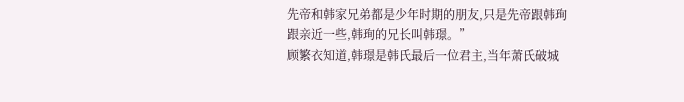先帝和韩家兄弟都是少年时期的朋友,只是先帝跟韩珣跟亲近一些,韩珣的兄长叫韩璟。”
顾繁衣知道,韩璟是韩氏最后一位君主,当年萧氏破城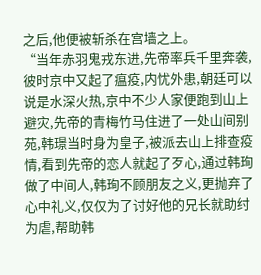之后,他便被斩杀在宫墙之上。
“当年赤羽鬼戎东进,先帝率兵千里奔袭,彼时京中又起了瘟疫,内忧外患,朝廷可以说是水深火热,京中不少人家便跑到山上避灾,先帝的青梅竹马住进了一处山间别苑,韩璟当时身为皇子,被派去山上排查疫情,看到先帝的恋人就起了歹心,通过韩珣做了中间人,韩珣不顾朋友之义,更抛弃了心中礼义,仅仅为了讨好他的兄长就助纣为虐,帮助韩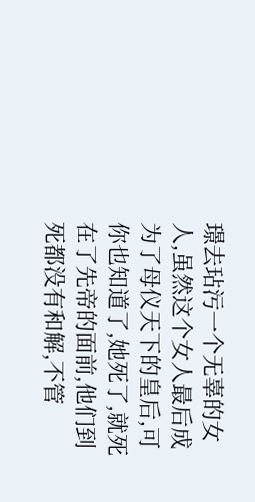璟去玷污一个无辜的女人,虽然这个女人最后成为了母仪天下的皇后,可你也知道了,她死了,就死在了先帝的面前,他们到死都没有和解,不管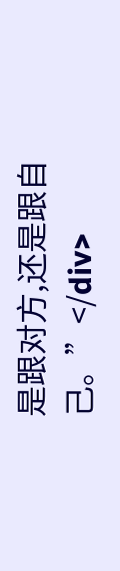是跟对方,还是跟自己。”</div>